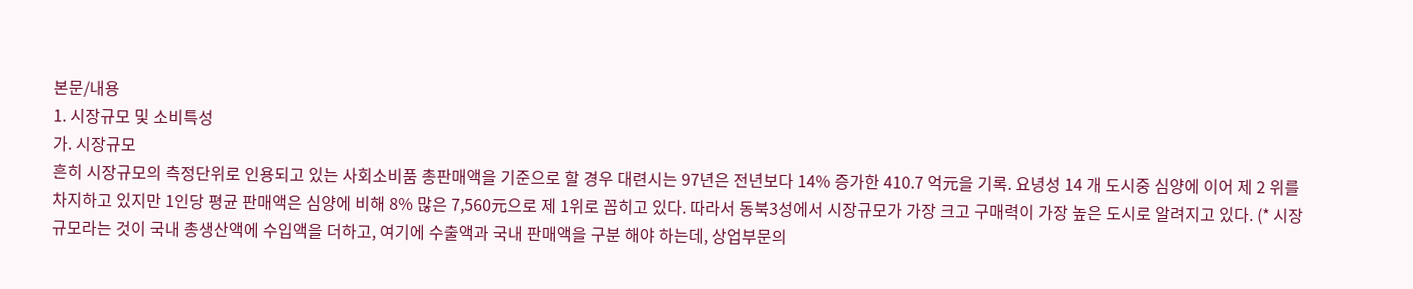본문/내용
1. 시장규모 및 소비특성
가. 시장규모
흔히 시장규모의 측정단위로 인용되고 있는 사회소비품 총판매액을 기준으로 할 경우 대련시는 97년은 전년보다 14% 증가한 410.7 억元을 기록. 요녕성 14 개 도시중 심양에 이어 제 2 위를 차지하고 있지만 1인당 평균 판매액은 심양에 비해 8% 많은 7,560元으로 제 1위로 꼽히고 있다. 따라서 동북3성에서 시장규모가 가장 크고 구매력이 가장 높은 도시로 알려지고 있다. (* 시장규모라는 것이 국내 총생산액에 수입액을 더하고, 여기에 수출액과 국내 판매액을 구분 해야 하는데, 상업부문의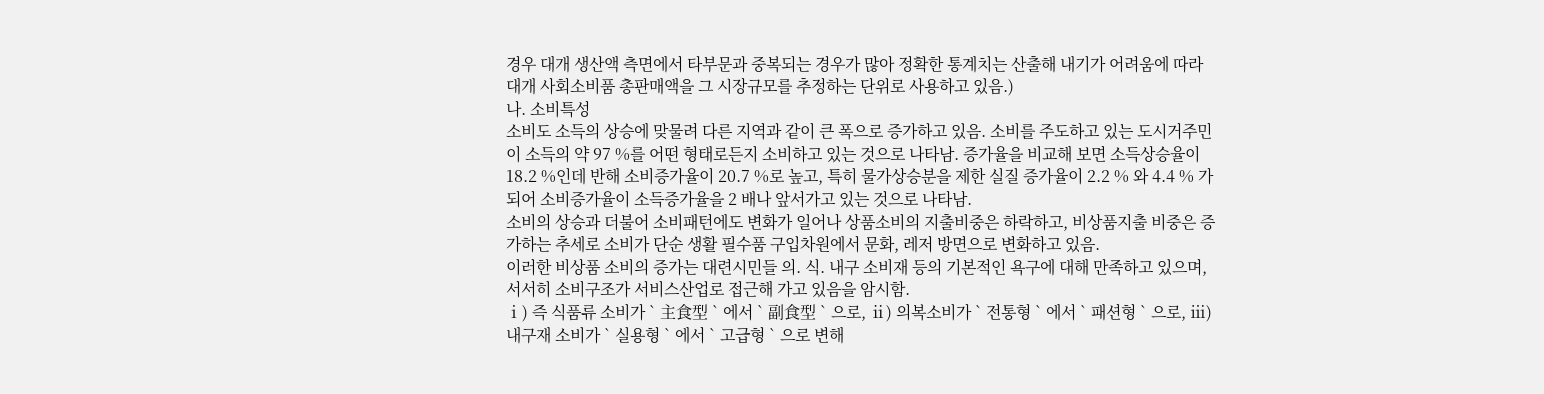경우 대개 생산액 측면에서 타부문과 중복되는 경우가 많아 정확한 통계치는 산출해 내기가 어려움에 따라 대개 사회소비품 총판매액을 그 시장규모를 추정하는 단위로 사용하고 있음.)
나. 소비특성
소비도 소득의 상승에 맞물려 다른 지역과 같이 큰 폭으로 증가하고 있음. 소비를 주도하고 있는 도시거주민이 소득의 약 97 %를 어떤 형태로든지 소비하고 있는 것으로 나타남. 증가율을 비교해 보면 소득상승율이 18.2 %인데 반해 소비증가율이 20.7 %로 높고, 특히 물가상승분을 제한 실질 증가율이 2.2 % 와 4.4 % 가 되어 소비증가율이 소득증가율을 2 배나 앞서가고 있는 것으로 나타남.
소비의 상승과 더불어 소비패턴에도 변화가 일어나 상품소비의 지출비중은 하락하고, 비상품지출 비중은 증가하는 추세로 소비가 단순 생활 필수품 구입차원에서 문화, 레저 방면으로 변화하고 있음.
이러한 비상품 소비의 증가는 대련시민들 의. 식. 내구 소비재 등의 기본적인 욕구에 대해 만족하고 있으며, 서서히 소비구조가 서비스산업로 접근해 가고 있음을 암시함.
ⅰ) 즉 식품류 소비가 ` 主食型 ` 에서 ` 副食型 ` 으로, ⅱ) 의복소비가 ` 전통형 ` 에서 ` 패션형 ` 으로, ⅲ) 내구재 소비가 ` 실용형 ` 에서 ` 고급형 ` 으로 변해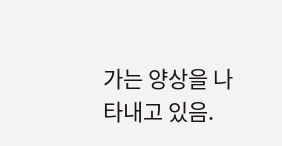가는 양상을 나타내고 있음.